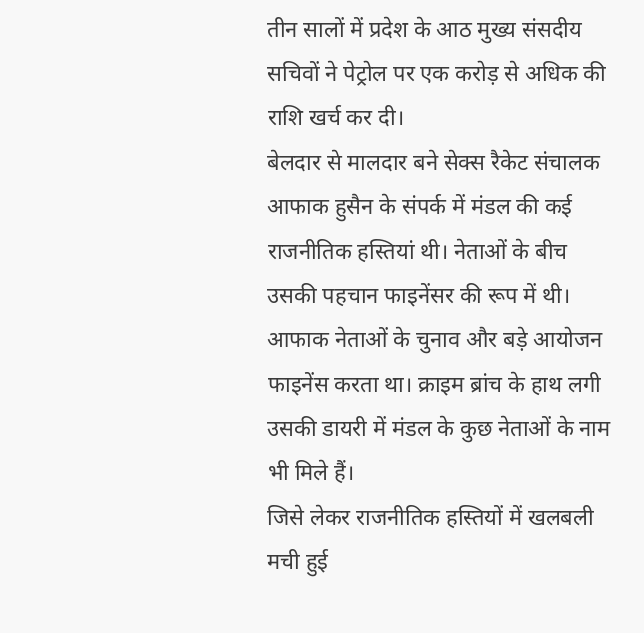तीन सालों में प्रदेश के आठ मुख्य संसदीय सचिवों ने पेट्रोल पर एक करोड़ से अधिक की राशि खर्च कर दी।
बेलदार से मालदार बने सेक्स रैकेट संचालक आफाक हुसैन के संपर्क में मंडल की कई राजनीतिक हस्तियां थी। नेताओं के बीच उसकी पहचान फाइनेंसर की रूप में थी। आफाक नेताओं के चुनाव और बड़े आयोजन फाइनेंस करता था। क्राइम ब्रांच के हाथ लगी उसकी डायरी में मंडल के कुछ नेताओं के नाम भी मिले हैं।
जिसे लेकर राजनीतिक हस्तियों में खलबली मची हुई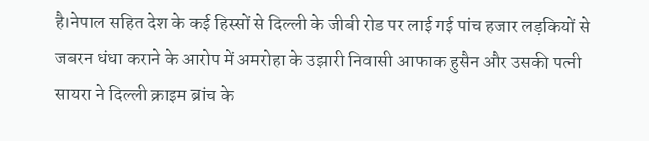है।नेपाल सहित देश के कई हिस्सों से दिल्ली के जीबी रोड पर लाई गई पांच हजार लड़कियों से जबरन धंधा कराने के आरोप में अमरोहा के उझारी निवासी आफाक हुसैन और उसकी पत्नी सायरा ने दिल्ली क्राइम ब्रांच के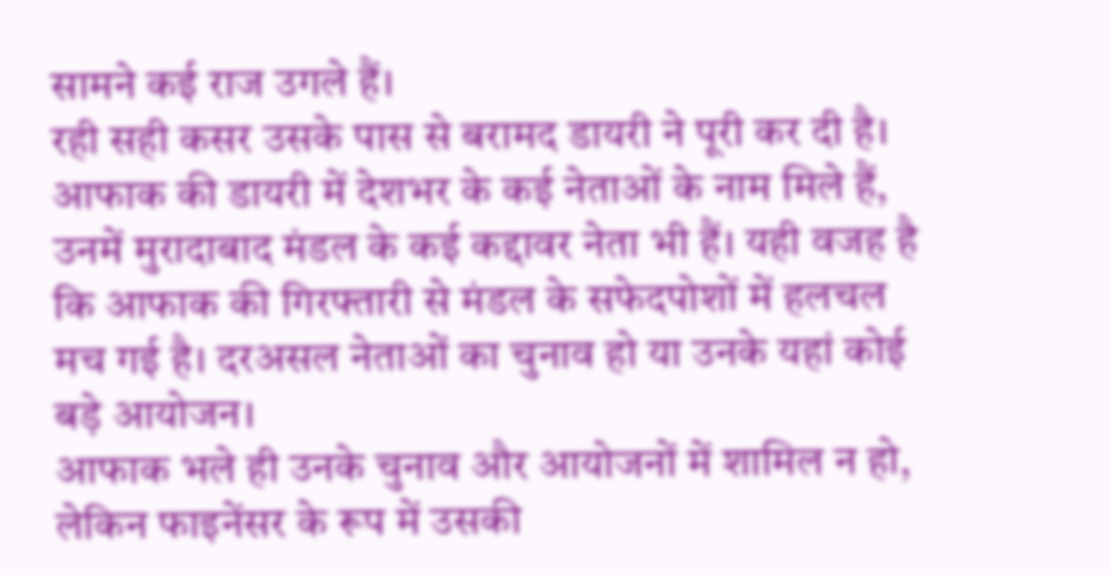सामने कई राज उगले हैं।
रही सही कसर उसके पास से बरामद डायरी ने पूरी कर दी है। आफाक की डायरी में देशभर के कई नेताओं के नाम मिले हैं, उनमें मुरादाबाद मंडल के कई कद्दावर नेता भी हैं। यही वजह है कि आफाक की गिरफ्तारी से मंडल के सफेदपोशों में हलचल मच गई है। दरअसल नेताओं का चुनाव हो या उनके यहां कोई बड़े आयोजन।
आफाक भले ही उनके चुनाव और आयोजनों में शामिल न हो, लेकिन फाइनेंसर के रूप में उसकी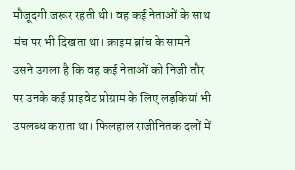मौजूदगी जरूर रहती थी। वह कई नेताओं के साथ मंच पर भी दिखता था। क्राइम ब्रांच के सामने उसने उगला है कि वह कई नेताओं को निजी तौर पर उनके कई प्राइवेट प्रोग्राम के लिए लड़कियां भी उपलब्ध कराता था। फिलहाल राजीनितक दलों में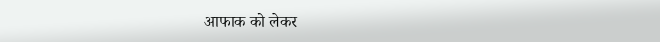आफाक को लेकर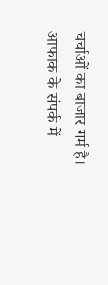चर्चाओं का बाजार गर्म है। आफाक के संपर्क में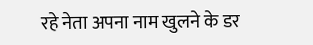रहे नेता अपना नाम खुलने के डर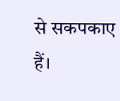से सकपकाए हैं।